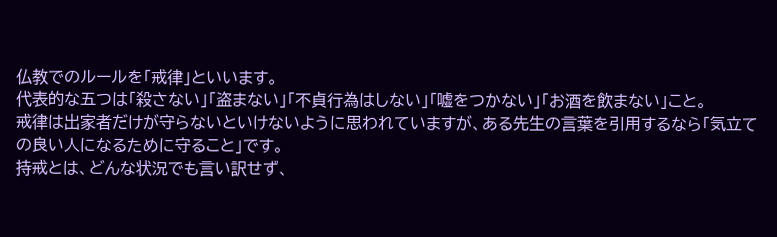仏教でのルールを「戒律」といいます。
代表的な五つは「殺さない」「盗まない」「不貞行為はしない」「嘘をつかない」「お酒を飲まない」こと。
戒律は出家者だけが守らないといけないように思われていますが、ある先生の言葉を引用するなら「気立ての良い人になるために守ること」です。
持戒とは、どんな状況でも言い訳せず、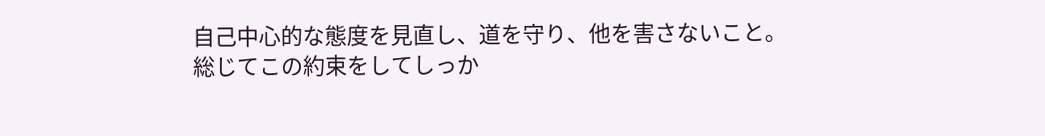自己中心的な態度を見直し、道を守り、他を害さないこと。
総じてこの約束をしてしっか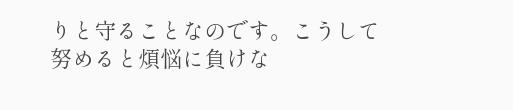りと守ることなのです。こうして努めると煩悩に負けな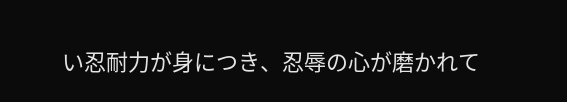い忍耐力が身につき、忍辱の心が磨かれて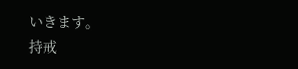いきます。
持戒